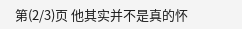第(2/3)页 他其实并不是真的怀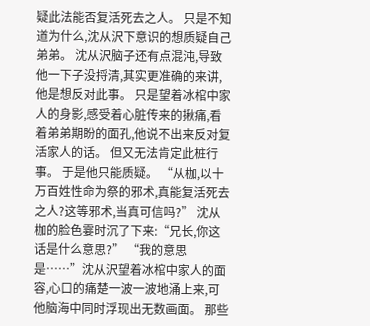疑此法能否复活死去之人。 只是不知道为什么,沈从沢下意识的想质疑自己弟弟。 沈从沢脑子还有点混沌,导致他一下子没捋清,其实更准确的来讲,他是想反对此事。 只是望着冰棺中家人的身影,感受着心脏传来的揪痛,看着弟弟期盼的面孔,他说不出来反对复活家人的话。 但又无法肯定此桩行事。 于是他只能质疑。 “从枷,以十万百姓性命为祭的邪术,真能复活死去之人?这等邪术,当真可信吗?” 沈从枷的脸色霎时沉了下来:“兄长,你这话是什么意思?” “我的意思是……”沈从沢望着冰棺中家人的面容,心口的痛楚一波一波地涌上来,可他脑海中同时浮现出无数画面。 那些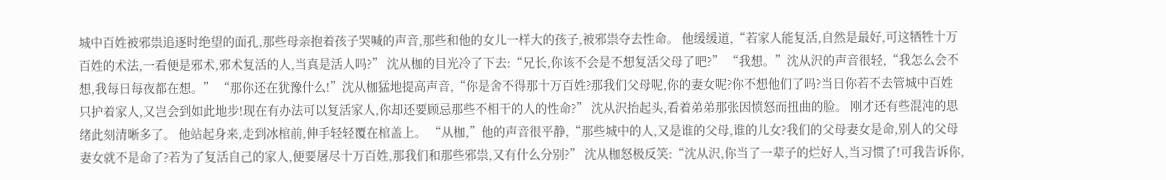城中百姓被邪祟追逐时绝望的面孔,那些母亲抱着孩子哭喊的声音,那些和他的女儿一样大的孩子,被邪祟夺去性命。 他缓缓道,“若家人能复活,自然是最好,可这牺牲十万百姓的术法,一看便是邪术,邪术复活的人,当真是活人吗?” 沈从枷的目光冷了下去:“兄长,你该不会是不想复活父母了吧?” “我想。”沈从沢的声音很轻,“我怎么会不想,我每日每夜都在想。” “那你还在犹豫什么!”沈从枷猛地提高声音,“你是舍不得那十万百姓?那我们父母呢,你的妻女呢?你不想他们了吗?当日你若不去管城中百姓只护着家人,又岂会到如此地步!现在有办法可以复活家人,你却还要顾忌那些不相干的人的性命?” 沈从沢抬起头,看着弟弟那张因愤怒而扭曲的脸。 刚才还有些混沌的思绪此刻清晰多了。 他站起身来,走到冰棺前,伸手轻轻覆在棺盖上。 “从枷,”他的声音很平静,“那些城中的人,又是谁的父母,谁的儿女?我们的父母妻女是命,别人的父母妻女就不是命了?若为了复活自己的家人,便要屠尽十万百姓,那我们和那些邪祟,又有什么分别?” 沈从枷怒极反笑:“沈从沢,你当了一辈子的烂好人,当习惯了!可我告诉你,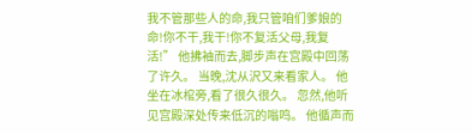我不管那些人的命,我只管咱们爹娘的命!你不干,我干!你不复活父母,我复活!” 他拂袖而去,脚步声在宫殿中回荡了许久。 当晚,沈从沢又来看家人。 他坐在冰棺旁,看了很久很久。 忽然,他听见宫殿深处传来低沉的嗡鸣。 他循声而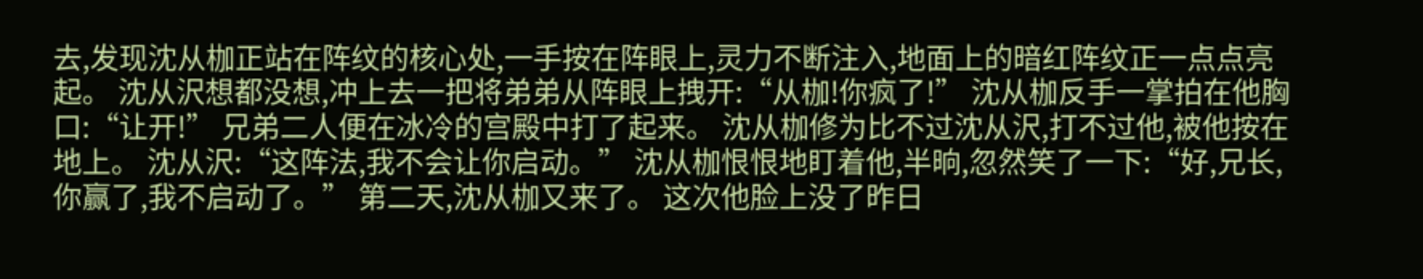去,发现沈从枷正站在阵纹的核心处,一手按在阵眼上,灵力不断注入,地面上的暗红阵纹正一点点亮起。 沈从沢想都没想,冲上去一把将弟弟从阵眼上拽开:“从枷!你疯了!” 沈从枷反手一掌拍在他胸口:“让开!” 兄弟二人便在冰冷的宫殿中打了起来。 沈从枷修为比不过沈从沢,打不过他,被他按在地上。 沈从沢:“这阵法,我不会让你启动。” 沈从枷恨恨地盯着他,半晌,忽然笑了一下:“好,兄长,你赢了,我不启动了。” 第二天,沈从枷又来了。 这次他脸上没了昨日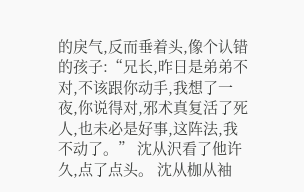的戾气,反而垂着头,像个认错的孩子:“兄长,昨日是弟弟不对,不该跟你动手,我想了一夜,你说得对,邪术真复活了死人,也未必是好事,这阵法,我不动了。” 沈从沢看了他许久,点了点头。 沈从枷从袖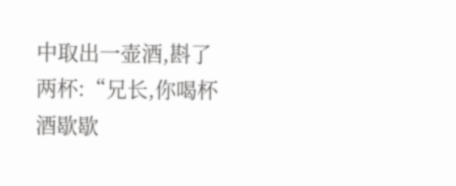中取出一壶酒,斟了两杯:“兄长,你喝杯酒歇歇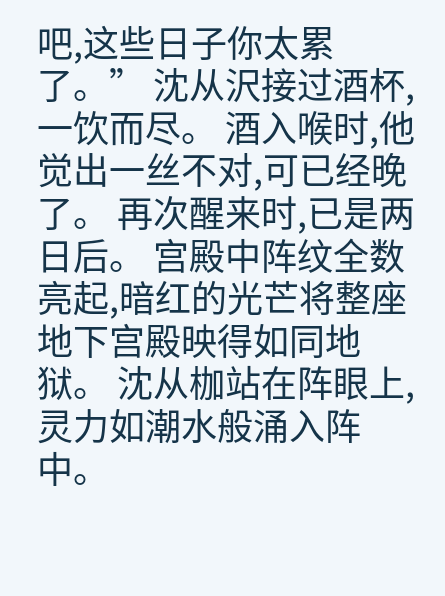吧,这些日子你太累了。” 沈从沢接过酒杯,一饮而尽。 酒入喉时,他觉出一丝不对,可已经晚了。 再次醒来时,已是两日后。 宫殿中阵纹全数亮起,暗红的光芒将整座地下宫殿映得如同地狱。 沈从枷站在阵眼上,灵力如潮水般涌入阵中。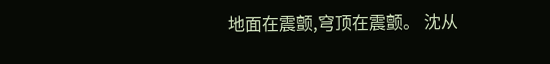地面在震颤,穹顶在震颤。 沈从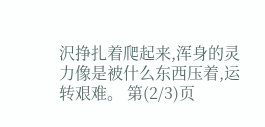沢挣扎着爬起来,浑身的灵力像是被什么东西压着,运转艰难。 第(2/3)页